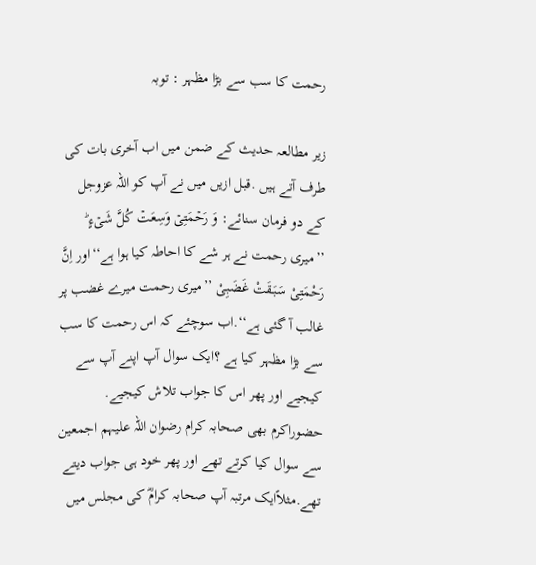رحمت کا سب سے بڑا مظہر : توبہ

زیر مطالعہ حدیث کے ضمن میں اب آخری بات کی طرف آتے ہیں .قبل ازیں میں نے آپ کو اللہ عزوجل کے دو فرمان سنائے: وَ رَحۡمَتِیۡ وَسِعَتۡ کُلَّ شَیۡءٍ ؕ ’’میری رحمت نے ہر شے کا احاطہ کیا ہوا ہے‘‘اور اِنَّ رَحْمَتِیْ سَبَـقَتْ غَضَبِیْ ’’میری رحمت میرے غضب پر غالب آ گئی ہے‘‘.اب سوچئے کہ اس رحمت کا سب سے بڑا مظہر کیا ہے ؟ایک سوال آپ اپنے آپ سے کیجیے اور پھر اس کا جواب تلاش کیجیے. حضوراکرم بھی صحابہ کرام رضوان اللہ علیہم اجمعین سے سوال کیا کرتے تھے اور پھر خود ہی جواب دیتے تھے.مثلاًایک مرتبہ آپ صحابہ کرامؓ کی مجلس میں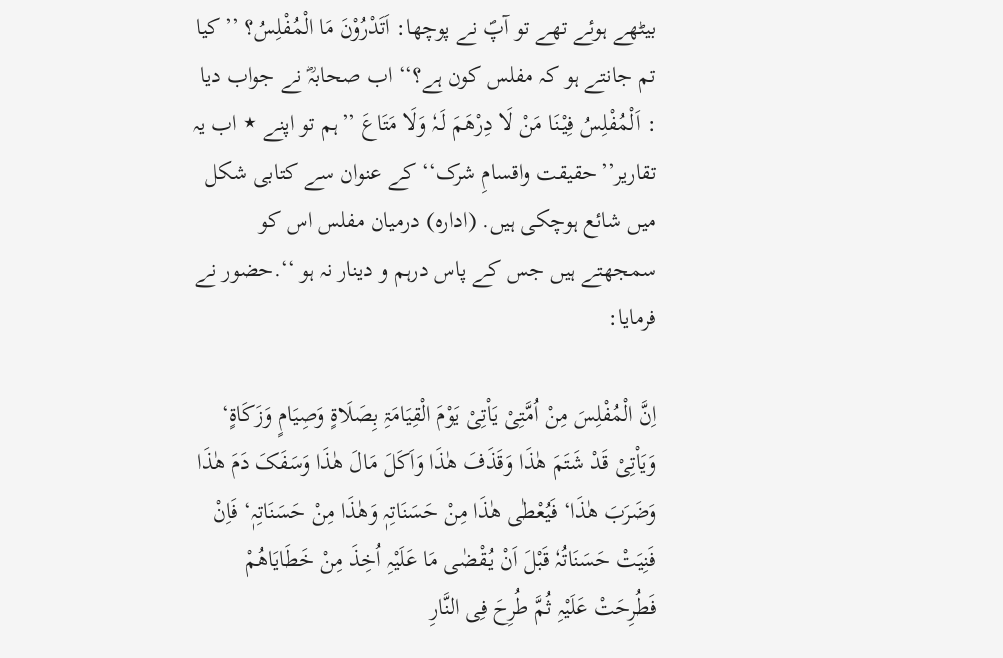بیٹھے ہوئے تھے تو آپؐ نے پوچھا: اَتَدْرُوْنَ مَا الْمُفْلِسُ؟ ’’کیا تم جانتے ہو کہ مفلس کون ہے؟‘‘ اب صحابہؓ نے جواب دیا : اَلْمُفْلِسُ فِیْنَا مَنْ لَا دِرْھَمَ لَـہٗ وَلَا مَتَاعَ ’’ہم تو اپنے ٭ اب یہ تقاریر’’حقیقت واقسامِ شرک‘‘ کے عنوان سے کتابی شکل میں شائع ہوچکی ہیں. (ادارہ) درمیان مفلس اس کو سمجھتے ہیں جس کے پاس درہم و دینار نہ ہو ‘‘.حضور نے فرمایا:

اِنَّ الْمُفْلِسَ مِنْ اُمَّتِیْ یَاْتِیْ یَوْمَ الْقِیَامَۃِ بِصَلَاۃٍ وَصِیَامٍ وَزَکَاۃٍ‘ وَیَاْتِیْ قَدْ شَتَمَ ھٰذَا وَقَذَفَ ھٰذَا وَاَکَلَ مَالَ ھٰذَا وَسَفَکَ دَمَ ھٰذَا وَضَرَبَ ھٰذَا‘ فَیُعْطٰی ھٰذَا مِنْ حَسَنَاتِہٖ وَھٰذَا مِنْ حَسَنَاتِہٖ‘ فَاِنْ فَنِیَتْ حَسَنَاتُہٗ قَبْلَ اَنْ یُـقْضٰی مَا عَلَیْہِ اُخِذَ مِنْ خَطَایَاھُمْ فَطُرِحَتْ عَلَیْہِ ثُمَّ طُرِحَ فِی النَّارِ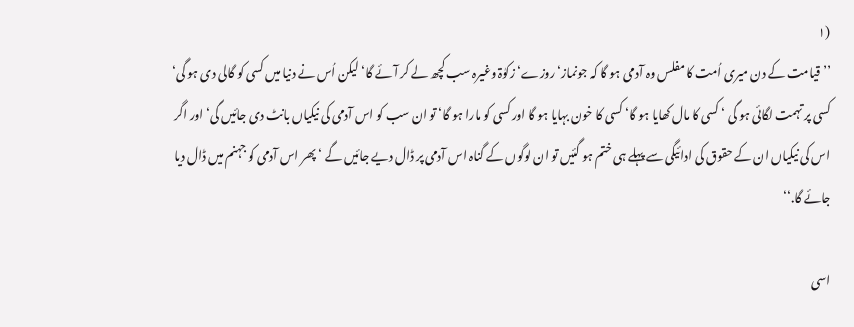(۱
’’قیامت کے دن میری اُمت کا مفلس وہ آدمی ہو گا کہ جونماز‘ روزے‘ زکوٰۃ وغیرہ سب کچھ لے کر آئے گا‘ لیکن اُس نے دنیا میں کسی کو گالی دی ہو گی‘ کسی پر تہمت لگائی ہو گی ‘ کسی کا مال کھایا ہو گا‘ کسی کا خون بہایا ہو گا اور کسی کو مارا ہو گا‘ تو ان سب کو اس آدمی کی نیکیاں بانٹ دی جائیں گی‘ اور اگر اس کی نیکیاں ان کے حقوق کی ادائیگی سے پہلے ہی ختم ہو گئیں تو ان لوگوں کے گناہ اس آدمی پر ڈال دیے جائیں گے ‘ پھر اس آدمی کو جہنم میں ڈال دیا جائے گا.‘‘

اسی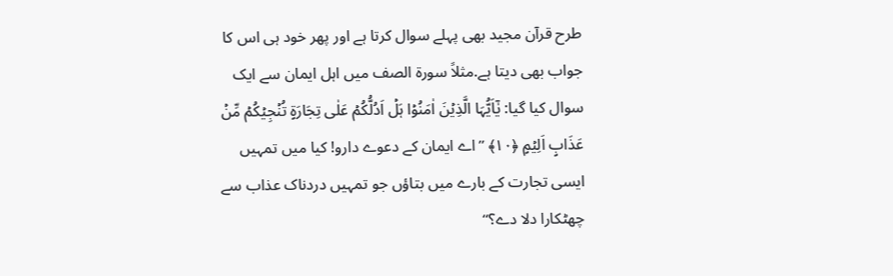طرح قرآن مجید بھی پہلے سوال کرتا ہے اور پھر خود ہی اس کا جواب بھی دیتا ہے.مثلاً سورۃ الصف میں اہل ایمان سے ایک سوال کیا گیا: یٰۤاَیُّہَا الَّذِیۡنَ اٰمَنُوۡا ہَلۡ اَدُلُّکُمۡ عَلٰی تِجَارَۃٍ تُنۡجِیۡکُمۡ مِّنۡ عَذَابٍ اَلِیۡمٍ ﴿۱۰﴾ ’’اے ایمان کے دعوے دارو! کیا میں تمہیں ایسی تجارت کے بارے میں بتاؤں جو تمہیں دردناک عذاب سے چھٹکارا دلا دے؟‘‘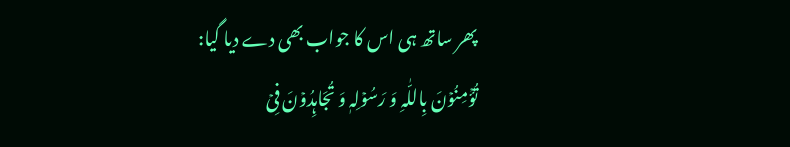پھر ساتھ ہی اس کا جواب بھی دے دیا گیا: تُؤۡمِنُوۡنَ بِاللّٰہِ وَ رَسُوۡلِہٖ وَ تُجَاہِدُوۡنَ فِیۡ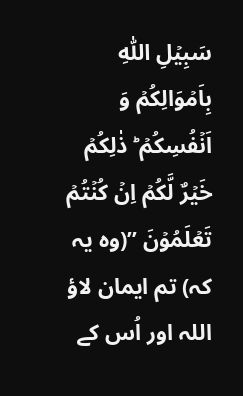سَبِیۡلِ اللّٰہِ بِاَمۡوَالِکُمۡ وَ اَنۡفُسِکُمۡ ؕ ذٰلِکُمۡ خَیۡرٌ لَّکُمۡ اِنۡ کُنۡتُمۡ تَعۡلَمُوۡنَ ’’(وہ یہ کہ) تم ایمان لاؤ اللہ اور اُس کے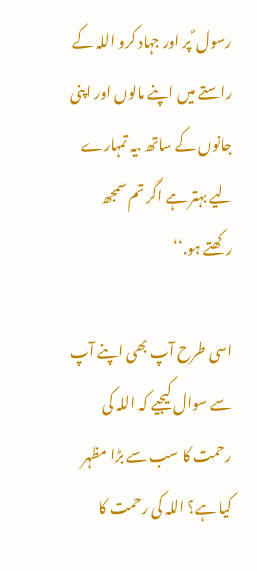رسول ؐ پر اور جہاد کرو اللہ کے راستے میں اپنے مالوں اور اپنی جانوں کے ساتھ .یہ تمہارے لیے بہتر ہے اگر تم سمجھ رکھتے ہو.‘‘

اسی طرح آپ بھی اپنے آپ سے سوال کیجیے کہ اللہ کی رحمت کا سب سے بڑا مظہر کیا ہے؟ اللہ کی رحمت کا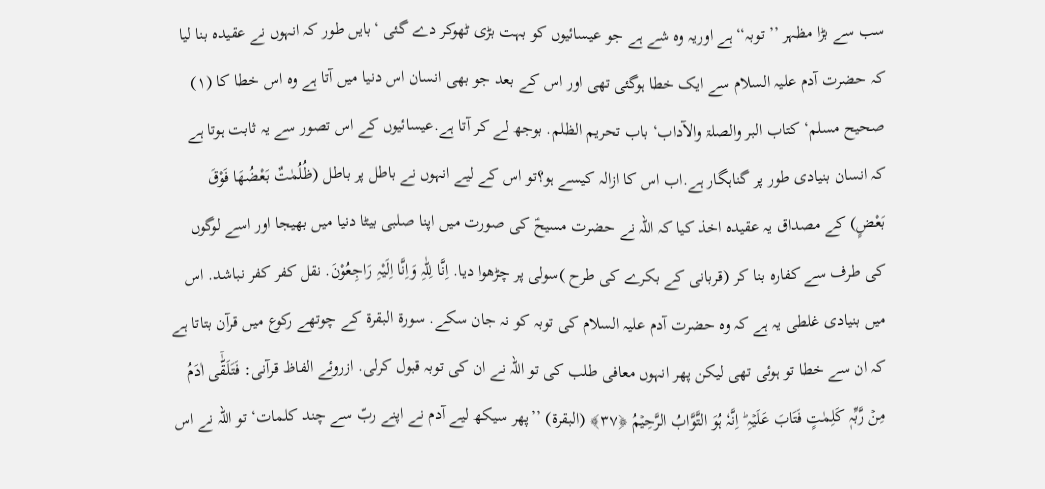سب سے بڑا مظہر ’’توبہ‘‘ہے اوریہ وہ شے ہے جو عیسائیوں کو بہت بڑی ٹھوکر دے گئی ‘بایں طور کہ انہوں نے عقیدہ بنا لیا کہ حضرت آدم علیہ السلام سے ایک خطا ہوگئی تھی اور اس کے بعد جو بھی انسان اس دنیا میں آتا ہے وہ اس خطا کا (۱) صحیح مسلم‘ کتاب البر والصلۃ والآداب‘ باب تحریم الظلم. بوجھ لے کر آتا ہے.عیسائیوں کے اس تصور سے یہ ثابت ہوتا ہے کہ انسان بنیادی طور پر گناہگار ہے.اب اس کا ازالہ کیسے ہو؟تو اس کے لیے انہوں نے باطل پر باطل (ظُلُمٰتٌ بَعْضُھَا فَوْقَ بَعْضٍ) کے مصداق یہ عقیدہ اخذ کیا کہ اللہ نے حضرت مسیحؑ کی صورت میں اپنا صلبی بیٹا دنیا میں بھیجا اور اسے لوگوں کی طرف سے کفارہ بنا کر (قربانی کے بکرے کی طرح )سولی پر چڑھوا دیا. اِنَّا لِلّٰہِ وَاِنَّا اِلَیْہِ رَاجِعُوْنَ. نقل کفر کفر نباشد. اس میں بنیادی غلطی یہ ہے کہ وہ حضرت آدم علیہ السلام کی توبہ کو نہ جان سکے. سورۃ البقرۃ کے چوتھے رکوع میں قرآن بتاتا ہے کہ ان سے خطا تو ہوئی تھی لیکن پھر انہوں معافی طلب کی تو اللہ نے ان کی توبہ قبول کرلی. ازروئے الفاظ قرآنی: فَتَلَقّٰۤی اٰدَمُ مِنۡ رَّبِّہٖ کَلِمٰتٍ فَتَابَ عَلَیۡہِ ؕ اِنَّہٗ ہُوَ التَّوَّابُ الرَّحِیۡمُ ﴿۳۷﴾ (البقرۃ) ’’پھر سیکھ لیے آدم نے اپنے ربّ سے چند کلمات‘ تو اللہ نے اس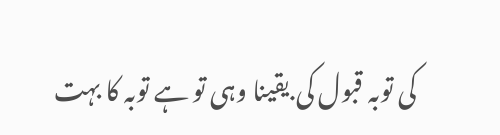کی توبہ قبول کی.یقینا وہی تو ہے توبہ کا بہت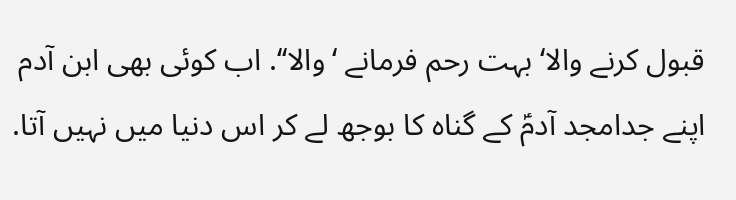قبول کرنے والا‘ بہت رحم فرمانے ‘والا‘‘. اب کوئی بھی ابن آدم اپنے جدامجد آدمؑ کے گناہ کا بوجھ لے کر اس دنیا میں نہیں آتا.